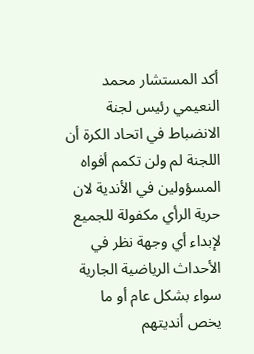أكد المستشار محمد النعيمي رئيس لجنة الانضباط في اتحاد الكرة أن اللجنة لم ولن تكمم أفواه المسؤولين في الأندية لان حرية الرأي مكفولة للجميع لإبداء أي وجهة نظر في الأحداث الرياضية الجارية سواء بشكل عام أو ما يخص أنديتهم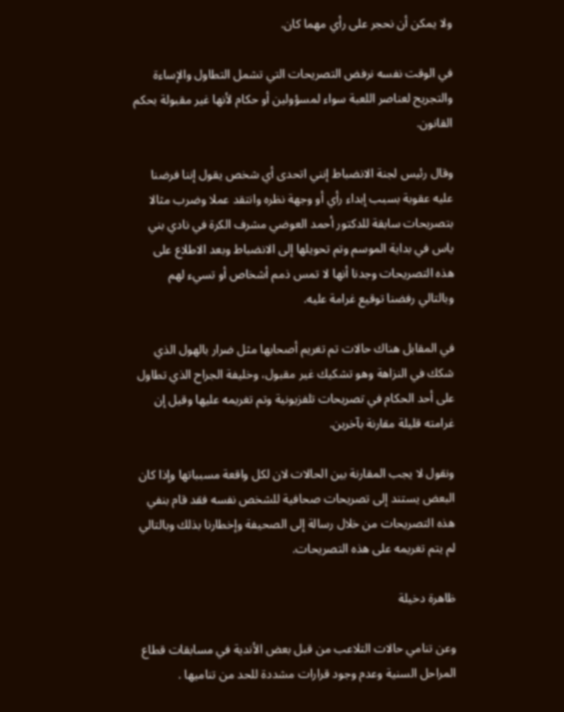ولا يمكن أن نحجر على رأي مهما كان.

في الوقت نفسه نرفض التصريحات التي تشمل التطاول والإساءة والتجريح لعناصر اللعبة سواء لمسؤولين أو حكام لأنها غير مقبولة بحكم القانون.

وقال رئيس لجنة الانضباط إنني اتحدى أي شخص يقول إننا فرضنا عليه عقوبة بسبب إبداء رأي أو وجهة نظره وانتقد عملا وضرب مثالا بتصريحات سابقة للدكتور أحمد العوضي مشرف الكرة في نادي بني ياس في بداية الموسم وتم تحويلها إلى الانضباط وبعد الاطلاع على هذه التصريحات وجدنا أنها لا تمس ذمم أشخاص أو تسيء لهم وبالتالي رفضنا توقيع غرامة عليه.

في المقابل هناك حالات تم تغريم أصحابها مثل ضرار بالهول الذي شكك في النزاهة وهو تشكيك غير مقبول، وخليفة الجراح الذي تطاول على أحد الحكام في تصريحات تلفزيونية وتم تغريمه عليها وقيل إن غرامته قليلة مقارنة بآخرين.

ونقول لا يجب المقارنة بين الحالات لان لكل واقعة مسبباتها وإذا كان البعض يستند إلى تصريحات صحافية للشخص نفسه فقد قام بنفي هذه التصريحات من خلال رسالة إلى الصحيفة وإخطارنا بذلك وبالتالي لم يتم تغريمه على هذه التصريحات.

ظاهرة دخيلة

وعن تنامي حالات التلاعب من قبل بعض الأندية في مسابقات قطاع المراحل السنية وعدم وجود قرارات مشددة للحد من تناميها .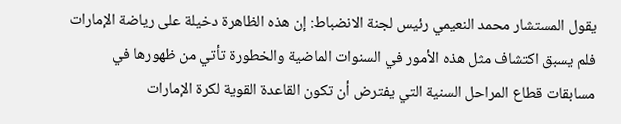يقول المستشار محمد النعيمي رئيس لجنة الانضباط: إن هذه الظاهرة دخيلة على رياضة الإمارات فلم يسبق اكتشاف مثل هذه الأمور في السنوات الماضية والخطورة تأتي من ظهورها في مسابقات قطاع المراحل السنية التي يفترض أن تكون القاعدة القوية لكرة الإمارات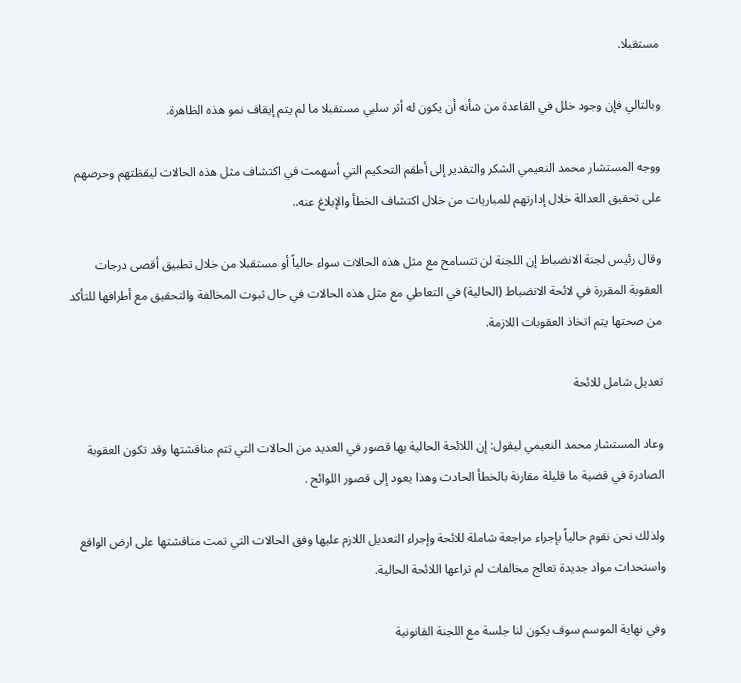مستقبلا.

وبالتالي فإن وجود خلل في القاعدة من شأنه أن يكون له أثر سلبي مستقبلا ما لم يتم إيقاف نمو هذه الظاهرة.

ووجه المستشار محمد النعيمي الشكر والتقدير إلى أطقم التحكيم التي أسهمت في اكتشاف مثل هذه الحالات ليقظتهم وحرصهم على تحقيق العدالة خلال إدارتهم للمباريات من خلال اكتشاف الخطأ والإبلاغ عنه..

وقال رئيس لجنة الانضباط إن اللجنة لن تتسامح مع مثل هذه الحالات سواء حالياً أو مستقبلا من خلال تطبيق أقصى درجات العقوبة المقررة في لائحة الانضباط (الحالية) في التعاطي مع مثل هذه الحالات في حال ثبوت المخالفة والتحقيق مع أطرافها للتأكد من صحتها يتم اتخاذ العقوبات اللازمة.

تعديل شامل للائحة

وعاد المستشار محمد النعيمي ليقول: إن اللائحة الحالية بها قصور في العديد من الحالات التي تتم مناقشتها وقد تكون العقوبة الصادرة في قضية ما قليلة مقارنة بالخطأ الحادث وهذا يعود إلى قصور اللوائح .

ولذلك نحن نقوم حالياً بإجراء مراجعة شاملة للائحة وإجراء التعديل اللازم عليها وفق الحالات التي تمت مناقشتها على ارض الواقع واستحداث مواد جديدة تعالج مخالفات لم تراعها اللائحة الحالية.

وفي نهاية الموسم سوف يكون لنا جلسة مع اللجنة القانونية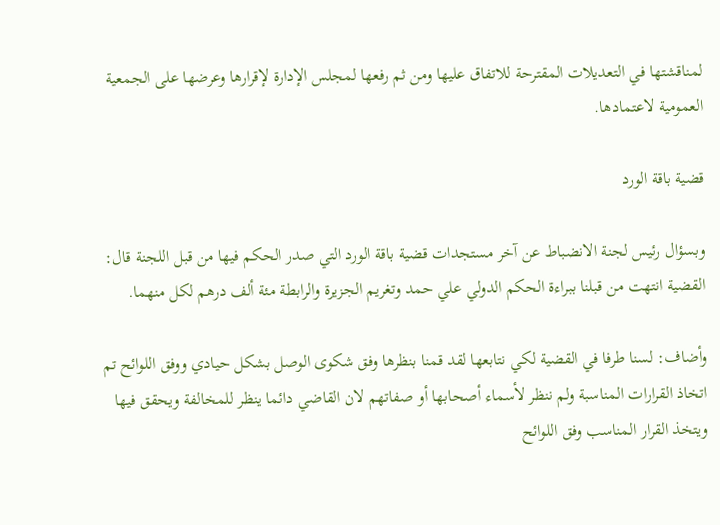لمناقشتها في التعديلات المقترحة للاتفاق عليها ومن ثم رفعها لمجلس الإدارة لإقرارها وعرضها على الجمعية العمومية لاعتمادها.

قضية باقة الورد

وبسؤال رئيس لجنة الانضباط عن آخر مستجدات قضية باقة الورد التي صدر الحكم فيها من قبل اللجنة قال: القضية انتهت من قبلنا ببراءة الحكم الدولي علي حمد وتغريم الجزيرة والرابطة مئة ألف درهم لكل منهما.

وأضاف: لسنا طرفا في القضية لكي نتابعها لقد قمنا بنظرها وفق شكوى الوصل بشكل حيادي ووفق اللوائح تم اتخاذ القرارات المناسبة ولم ننظر لأسماء أصحابها أو صفاتهم لان القاضي دائما ينظر للمخالفة ويحقق فيها ويتخذ القرار المناسب وفق اللوائح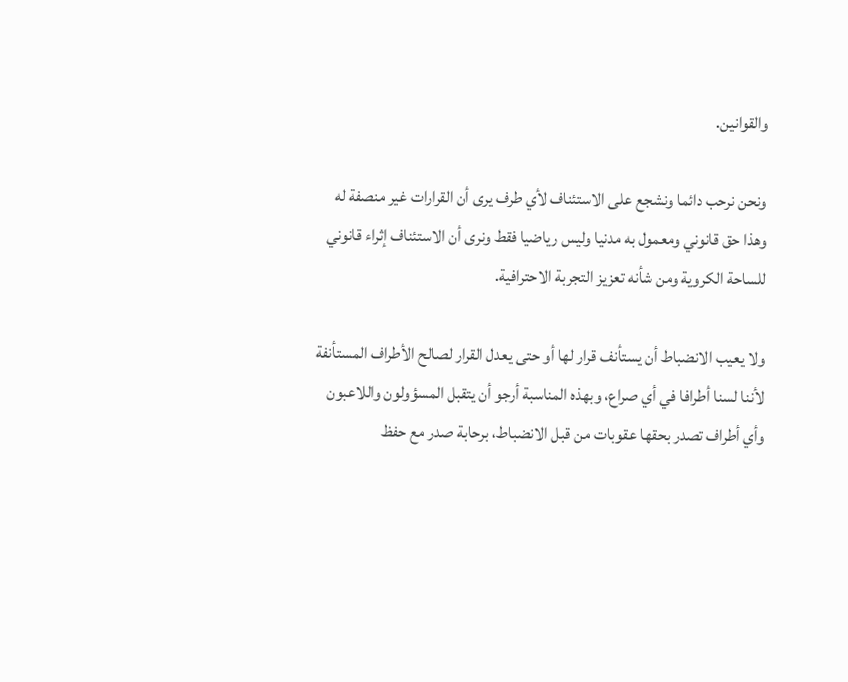والقوانين.

ونحن نرحب دائما ونشجع على الاستئناف لأي طرف يرى أن القرارات غير منصفة له وهذا حق قانوني ومعمول به مدنيا وليس رياضيا فقط ونرى أن الاستئناف إثراء قانوني للساحة الكروية ومن شأنه تعزيز التجربة الاحترافية.

ولا يعيب الانضباط أن يستأنف قرار لها أو حتى يعدل القرار لصالح الأطراف المستأنفة لأننا لسنا أطرافا في أي صراع، وبهذه المناسبة أرجو أن يتقبل المسؤولون واللاعبون وأي أطراف تصدر بحقها عقوبات من قبل الانضباط، برحابة صدر مع حفظ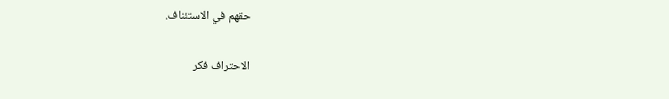حقهم في الاستئناف.

الاحتراف فكر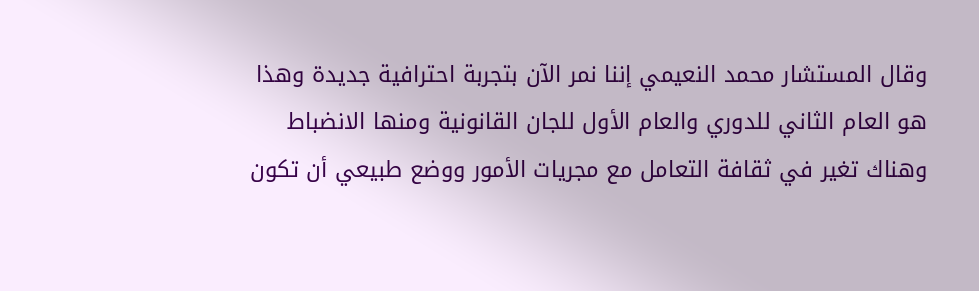وقال المستشار محمد النعيمي إننا نمر الآن بتجربة احترافية جديدة وهذا هو العام الثاني للدوري والعام الأول للجان القانونية ومنها الانضباط وهناك تغير في ثقافة التعامل مع مجريات الأمور ووضع طبيعي أن تكون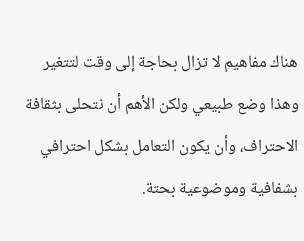هناك مفاهيم لا تزال بحاجة إلى وقت لتتغير وهذا وضع طبيعي ولكن الأهم أن نتحلى بثقافة الاحتراف، وأن يكون التعامل بشكل احترافي بشفافية وموضوعية بحتة.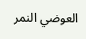العوضي النمر